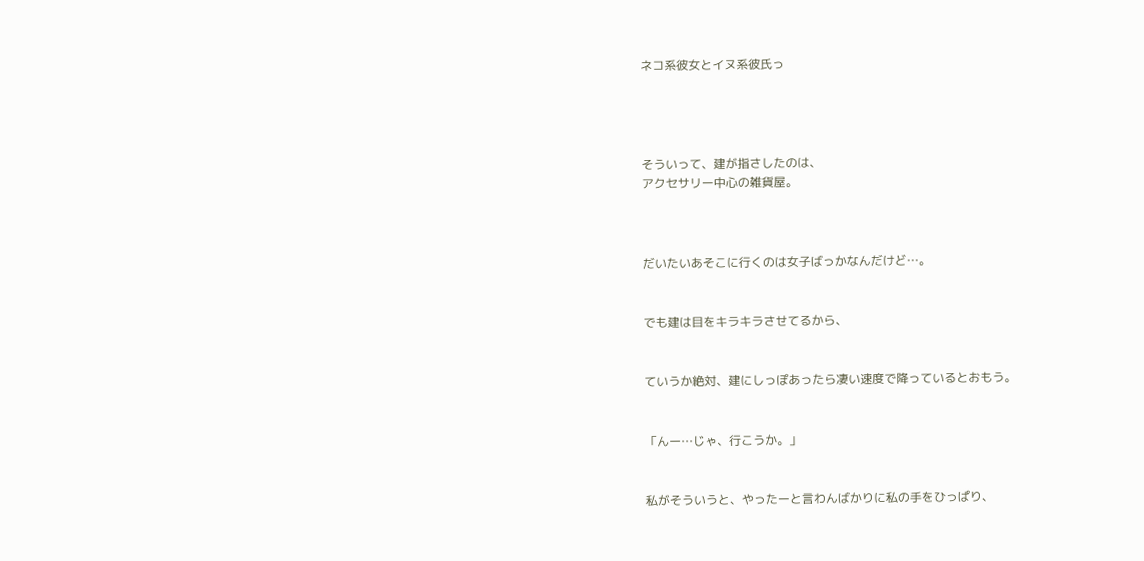ネコ系彼女とイヌ系彼氏っ




そういって、建が指さしたのは、
アクセサリー中心の雑貨屋。



だいたいあそこに行くのは女子ばっかなんだけど…。


でも建は目をキラキラさせてるから、


ていうか絶対、建にしっぽあったら凄い速度で降っているとおもう。


「んー…じゃ、行こうか。」


私がそういうと、やったーと言わんばかりに私の手をひっぱり、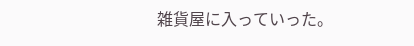雑貨屋に入っていった。